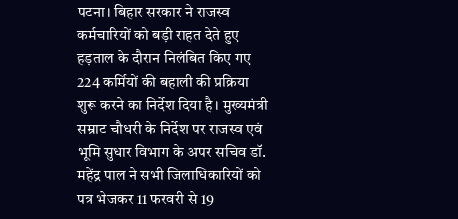पटना। बिहार सरकार ने राजस्व कर्मचारियों को बड़ी राहत देते हुए हड़ताल के दौरान निलंबित किए गए 224 कर्मियों की बहाली की प्रक्रिया शुरू करने का निर्देश दिया है। मुख्यमंत्री सम्राट चौधरी के निर्देश पर राजस्व एवं भूमि सुधार विभाग के अपर सचिव डॉ. महेंद्र पाल ने सभी जिलाधिकारियों को पत्र भेजकर 11 फरवरी से 19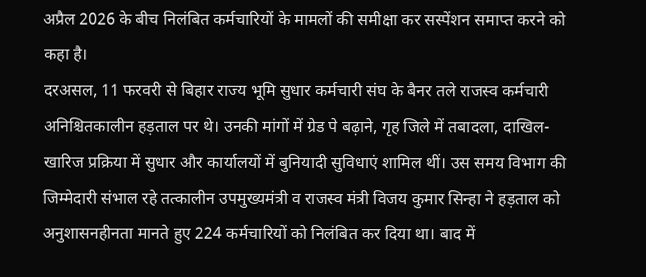अप्रैल 2026 के बीच निलंबित कर्मचारियों के मामलों की समीक्षा कर सस्पेंशन समाप्त करने को कहा है।
दरअसल, 11 फरवरी से बिहार राज्य भूमि सुधार कर्मचारी संघ के बैनर तले राजस्व कर्मचारी अनिश्चितकालीन हड़ताल पर थे। उनकी मांगों में ग्रेड पे बढ़ाने, गृह जिले में तबादला, दाखिल-खारिज प्रक्रिया में सुधार और कार्यालयों में बुनियादी सुविधाएं शामिल थीं। उस समय विभाग की जिम्मेदारी संभाल रहे तत्कालीन उपमुख्यमंत्री व राजस्व मंत्री विजय कुमार सिन्हा ने हड़ताल को अनुशासनहीनता मानते हुए 224 कर्मचारियों को निलंबित कर दिया था। बाद में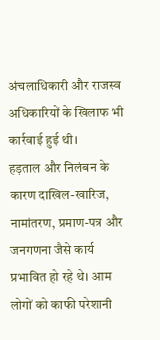अंचलाधिकारी और राजस्व अधिकारियों के खिलाफ भी कार्रवाई हुई थी।
हड़ताल और निलंबन के कारण दाखिल-खारिज, नामांतरण, प्रमाण-पत्र और जनगणना जैसे कार्य प्रभावित हो रहे थे। आम लोगों को काफी परेशानी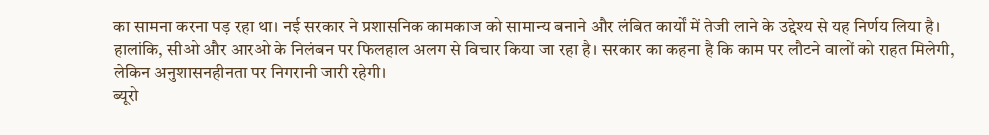का सामना करना पड़ रहा था। नई सरकार ने प्रशासनिक कामकाज को सामान्य बनाने और लंबित कार्यों में तेजी लाने के उद्देश्य से यह निर्णय लिया है।
हालांकि, सीओ और आरओ के निलंबन पर फिलहाल अलग से विचार किया जा रहा है। सरकार का कहना है कि काम पर लौटने वालों को राहत मिलेगी, लेकिन अनुशासनहीनता पर निगरानी जारी रहेगी।
ब्यूरो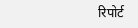रिपोर्ट